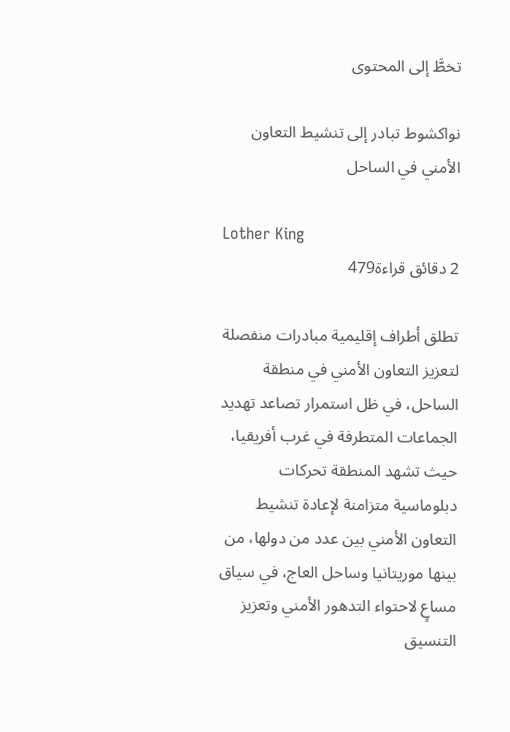تخطَّ إلى المحتوى

نواكشوط تبادر إلى تنشيط التعاون الأمني في الساحل

Lother King
2 دقائق قراءة479

تطلق أطراف إقليمية مبادرات منفصلة لتعزيز التعاون الأمني في منطقة الساحل، في ظل استمرار تصاعد تهديد الجماعات المتطرفة في غرب أفريقيا، حيث تشهد المنطقة تحركات دبلوماسية متزامنة لإعادة تنشيط التعاون الأمني بين عدد من دولها، من بينها موريتانيا وساحل العاج، في سياق مساعٍ لاحتواء التدهور الأمني وتعزيز التنسيق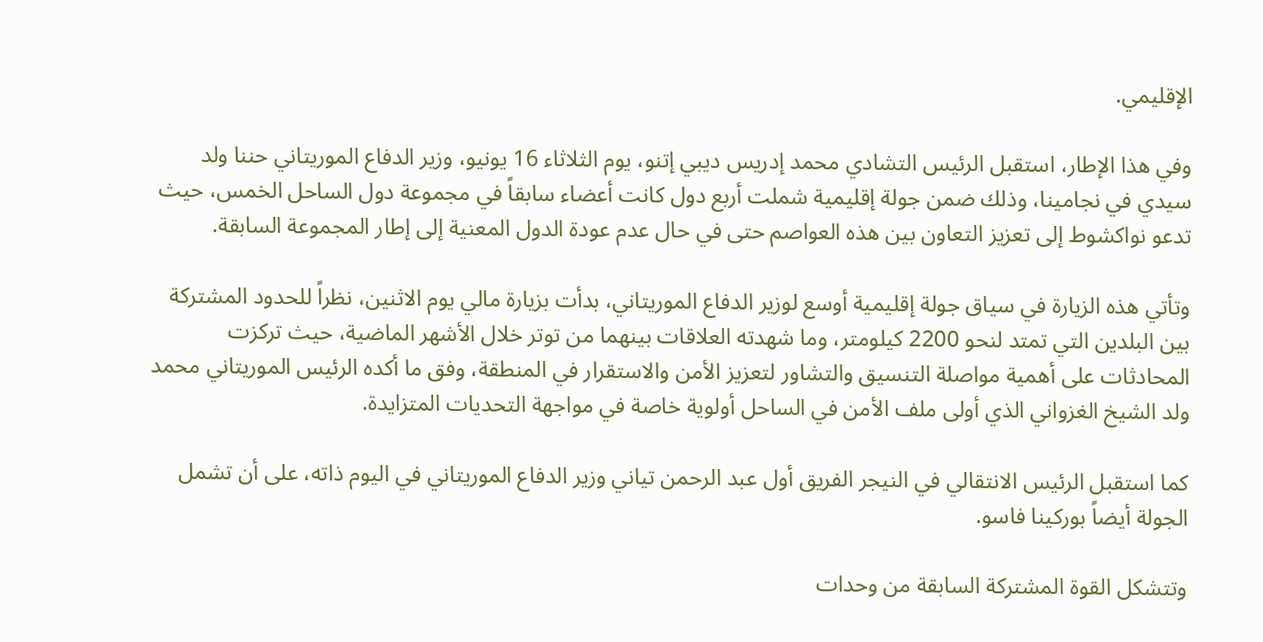الإقليمي.

وفي هذا الإطار، استقبل الرئيس التشادي محمد إدريس ديبي إتنو، يوم الثلاثاء 16 يونيو، وزير الدفاع الموريتاني حننا ولد سيدي في نجامينا، وذلك ضمن جولة إقليمية شملت أربع دول كانت أعضاء سابقاً في مجموعة دول الساحل الخمس، حيث تدعو نواكشوط إلى تعزيز التعاون بين هذه العواصم حتى في حال عدم عودة الدول المعنية إلى إطار المجموعة السابقة.

وتأتي هذه الزيارة في سياق جولة إقليمية أوسع لوزير الدفاع الموريتاني، بدأت بزيارة مالي يوم الاثنين، نظراً للحدود المشتركة بين البلدين التي تمتد لنحو 2200 كيلومتر، وما شهدته العلاقات بينهما من توتر خلال الأشهر الماضية، حيث تركزت المحادثات على أهمية مواصلة التنسيق والتشاور لتعزيز الأمن والاستقرار في المنطقة، وفق ما أكده الرئيس الموريتاني محمد ولد الشيخ الغزواني الذي أولى ملف الأمن في الساحل أولوية خاصة في مواجهة التحديات المتزايدة.

كما استقبل الرئيس الانتقالي في النيجر الفريق أول عبد الرحمن تياني وزير الدفاع الموريتاني في اليوم ذاته، على أن تشمل الجولة أيضاً بوركينا فاسو.

وتتشكل القوة المشتركة السابقة من وحدات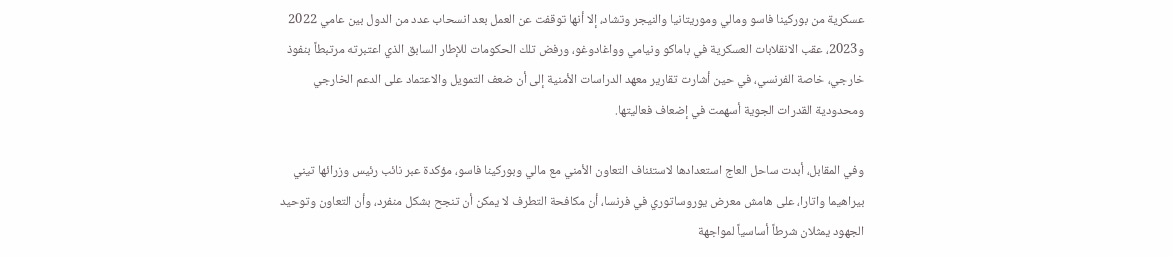عسكرية من بوركينا فاسو ومالي وموريتانيا والنيجر وتشاد، إلا أنها توقفت عن العمل بعد انسحاب عدد من الدول بين عامي 2022 و2023، عقب الانقلابات العسكرية في باماكو ونيامي وواغادوغو، ورفض تلك الحكومات للإطار السابق الذي اعتبرته مرتبطاً بنفوذ خارجي، خاصة الفرنسي، في حين أشارت تقارير معهد الدراسات الأمنية إلى أن ضعف التمويل والاعتماد على الدعم الخارجي ومحدودية القدرات الجوية أسهمت في إضعاف فعاليتها.

وفي المقابل، أبدت ساحل العاج استعدادها لاستئناف التعاون الأمني مع مالي وبوركينا فاسو، مؤكدة عبر نائب رئيس وزرائها تيني بيراهيما واتارا، على هامش معرض يوروساتوري في فرنسا، أن مكافحة التطرف لا يمكن أن تنجح بشكل منفرد، وأن التعاون وتوحيد الجهود يمثلان شرطاً أساسياً لمواجهة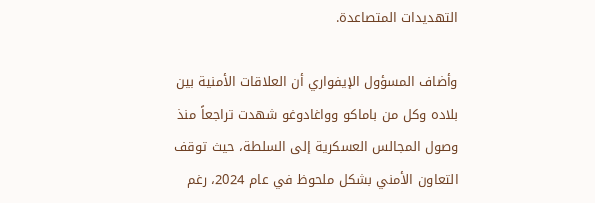التهديدات المتصاعدة.

وأضاف المسؤول الإيفواري أن العلاقات الأمنية بين بلاده وكل من باماكو وواغادوغو شهدت تراجعاً منذ وصول المجالس العسكرية إلى السلطة، حيث توقف التعاون الأمني بشكل ملحوظ في عام 2024، رغم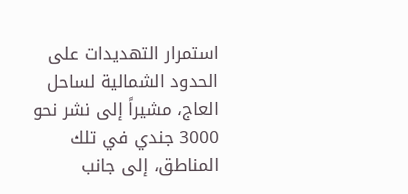استمرار التهديدات على الحدود الشمالية لساحل العاج، مشيراً إلى نشر نحو 3000 جندي في تلك المناطق، إلى جانب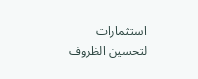استثمارات لتحسين الظروف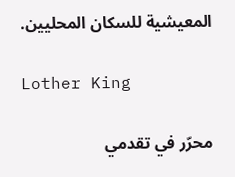المعيشية للسكان المحليين.

Lother King

محرّر في تقدمي